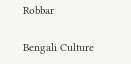Robbar

Bengali Culture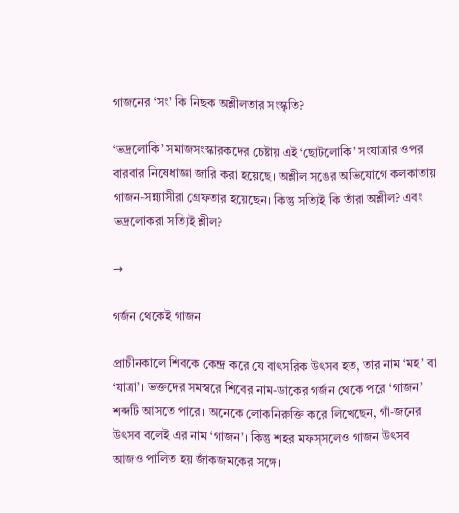গাজনের ‘সং’ কি নিছক অশ্লীলতার সংস্কৃতি?

‘ভদ্রলোকি’ সমাজসংস্কারকদের চেষ্টায় এই ‘ছোটলোকি’ সংযাত্রার ওপর বারবার নিষেধাজ্ঞা জারি করা হয়েছে। অশ্লীল সঙের অভিযোগে কলকাতায় গাজন-সন্ন্যাসীরা গ্রেফতার হয়েছেন। কিন্তু সত্যিই কি তাঁরা অশ্লীল? এবং ভদ্রলোকরা সত্যিই শ্লীল?

→

গর্জন থেকেই গাজন

প্রাচীনকালে শিবকে কেন্দ্র করে যে বাৎসরিক উৎসব হত, তার নাম ‘মহ’ বা ‘যাত্রা’। ভক্তদের সমস্বরে শিবের নাম-ডাকের গর্জন থেকে পরে ‘গাজন’ শব্দটি আসতে পারে। অনেকে লোকনিরুক্তি করে লিখেছেন, গাঁ-জনের উৎসব বলেই এর নাম ‘গাজন’। কিন্তু শহর মফস্সলেও গাজন উৎসব আজও পালিত হয় জাঁকজমকের সঙ্গে।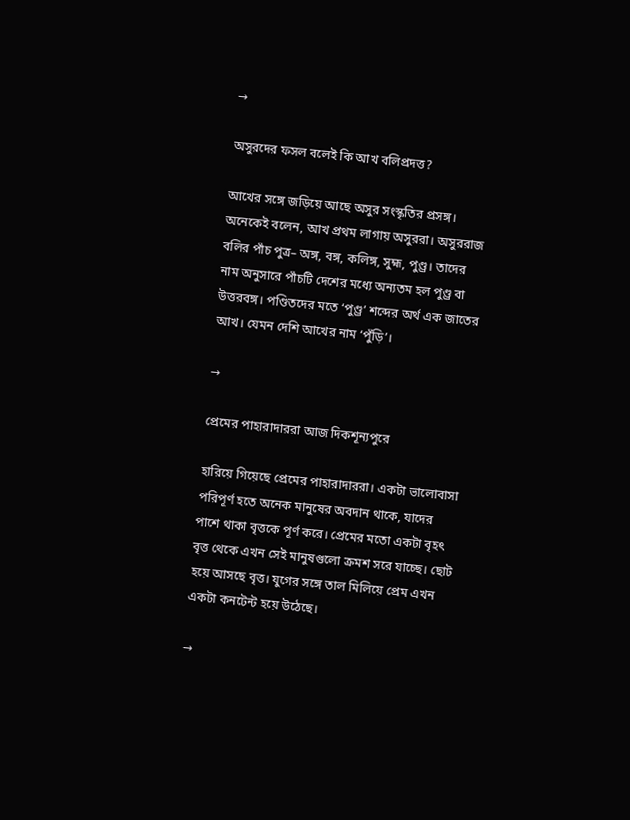→

অসুরদের ফসল বলেই কি আখ বলিপ্রদত্ত?

আখের সঙ্গে জড়িয়ে আছে অসুর সংস্কৃতির প্রসঙ্গ। অনেকেই বলেন, আখ প্রথম লাগায় অসুররা। অসুররাজ বলির পাঁচ পুত্র– অঙ্গ, বঙ্গ, কলিঙ্গ, সুহ্ম, পুণ্ড্র। তাদের নাম অনুসারে পাঁচটি দেশের মধ্যে অন্যতম হল পুণ্ড্র বা উত্তরবঙ্গ। পণ্ডিতদের মতে ‘পুণ্ড্র’ শব্দের অর্থ এক জাতের আখ। যেমন দেশি আখের নাম ‘পুঁড়ি’।

→

প্রেমের পাহারাদাররা আজ দিকশূন্যপুরে

হারিয়ে গিয়েছে প্রেমের পাহারাদাররা। একটা ভালোবাসা পরিপূর্ণ হতে অনেক মানুষের অবদান থাকে, যাদের পাশে থাকা বৃত্তকে পূর্ণ করে। প্রেমের মতো একটা বৃহৎ বৃত্ত থেকে এখন সেই মানুষগুলো ক্রমশ সরে যাচ্ছে। ছোট হয়ে আসছে বৃত্ত। যুগের সঙ্গে তাল মিলিয়ে প্রেম এখন একটা কনটেন্ট হয়ে উঠেছে।

→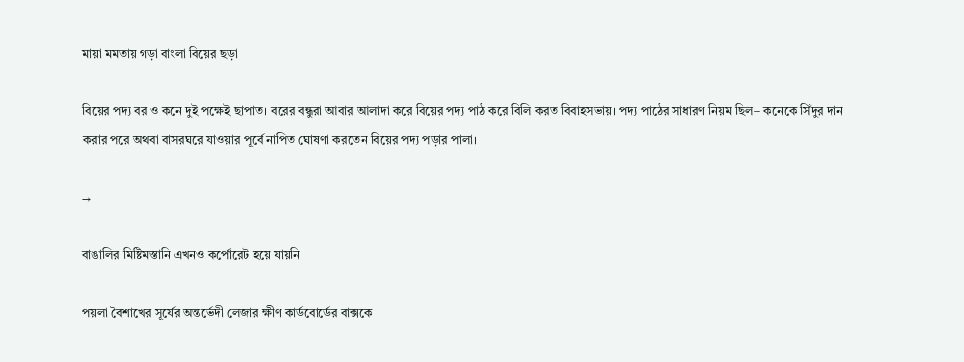মায়া মমতায় গড়া বাংলা বিয়ের ছড়া

বিয়ের পদ্য বর ও কনে দুই পক্ষেই ছাপাত। বরের বন্ধুরা আবার আলাদা করে বিয়ের পদ্য পাঠ করে বিলি করত বিবাহসভায়। পদ্য পাঠের সাধারণ নিয়ম ছিল– কনেকে সিঁদুর দান করার পরে অথবা বাসরঘরে যাওয়ার পূর্বে নাপিত ঘোষণা করতেন বিয়ের পদ্য পড়ার পালা।

→

বাঙালির মিষ্টিমস্তানি এখনও কর্পোরেট হয়ে যায়নি

পয়লা বৈশাখের সূর্যের অন্তর্ভেদী লেজার ক্ষীণ কার্ডবোর্ডের বাক্সকে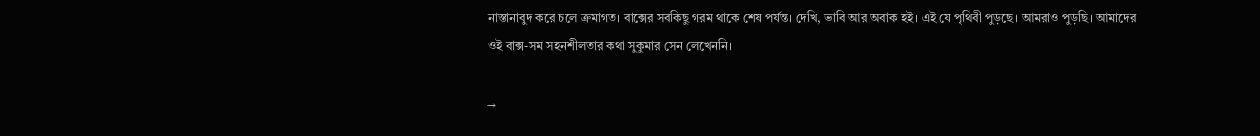নাস্তানাবুদ করে চলে ক্রমাগত। বাক্সের সবকিছু গরম থাকে শেষ পর্যন্ত। দেখি, ভাবি আর অবাক হই। এই যে পৃথিবী পুড়ছে। আমরাও পুড়ছি। আমাদের ওই বাক্স-সম সহনশীলতার কথা সুকুমার সেন লেখেননি।

→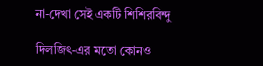না-দেখা সেই একটি শিশিরবিন্দু

দিলজিৎ-এর মতো কোনও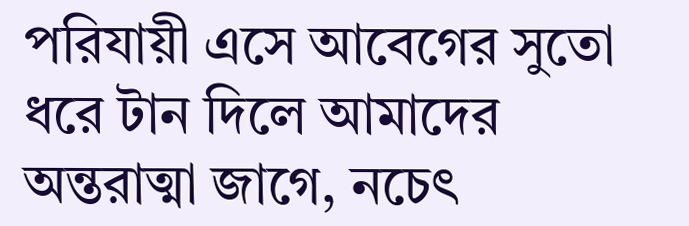পরিযায়ী এসে আবেগের সুতো ধরে টান দিলে আমাদের অন্তরাত্মা জাগে, নচেৎ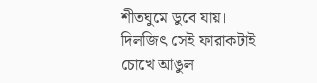শীতঘুমে ডুবে যায়। দিলজিৎ সেই ফারাকটাই চোখে আঙুল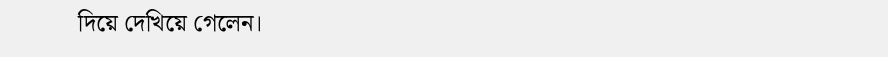দিয়ে দেখিয়ে গেলেন।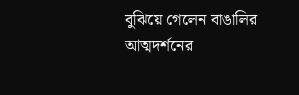বুঝিয়ে গেলেন বাঙালির আত্মদর্শনের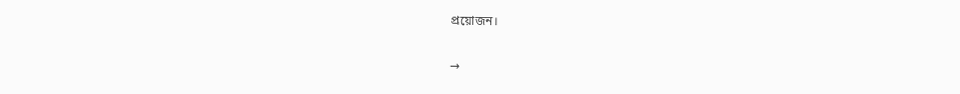প্রয়োজন।

→